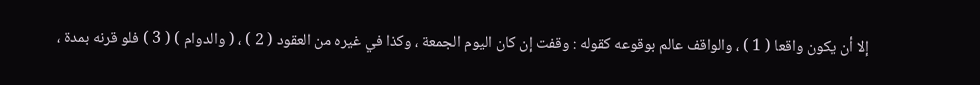إلا أن يكون واقعا ( 1 ) ، والواقف عالم بوقوعه كقوله : وقفت إن كان اليوم الجمعة ، وكذا في غيره من العقود ( 2 ) ، ( والدوام ) ( 3 ) فلو قرنه بمدة ،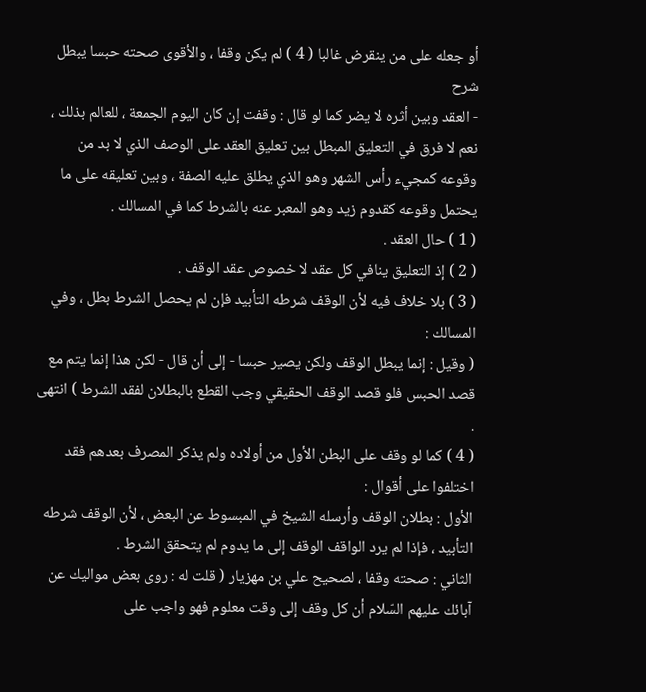أو جعله على من ينقرض غالبا ( 4 ) لم يكن وقفا ، والأقوى صحته حبسا يبطل
شرح
- العقد وبين أثره لا يضر كما لو قال : وقفت إن كان اليوم الجمعة ، للعالم بذلك ، نعم لا فرق في التعليق المبطل بين تعليق العقد على الوصف الذي لا بد من وقوعه كمجيء رأس الشهر وهو الذي يطلق عليه الصفة ، وبين تعليقه على ما يحتمل وقوعه كقدوم زيد وهو المعبر عنه بالشرط كما في المسالك .
( 1 ) حال العقد .
( 2 ) إذ التعليق ينافي كل عقد لا خصوص عقد الوقف .
( 3 ) بلا خلاف فيه لأن الوقف شرطه التأبيد فإن لم يحصل الشرط بطل ، وفي المسالك :
( وقيل : إنما يبطل الوقف ولكن يصير حبسا - إلى أن قال - لكن هذا إنما يتم مع قصد الحبس فلو قصد الوقف الحقيقي وجب القطع بالبطلان لفقد الشرط ) انتهى .
( 4 ) كما لو وقف على البطن الأول من أولاده ولم يذكر المصرف بعدهم فقد اختلفوا على أقوال :
الأول : بطلان الوقف وأرسله الشيخ في المبسوط عن البعض ، لأن الوقف شرطه التأبيد ، فإذا لم يرد الواقف الوقف إلى ما يدوم لم يتحقق الشرط .
الثاني : صحته وقفا ، لصحيح علي بن مهزيار ( قلت له : روى بعض مواليك عن آبائك عليهم السّلام أن كل وقف إلى وقت معلوم فهو واجب على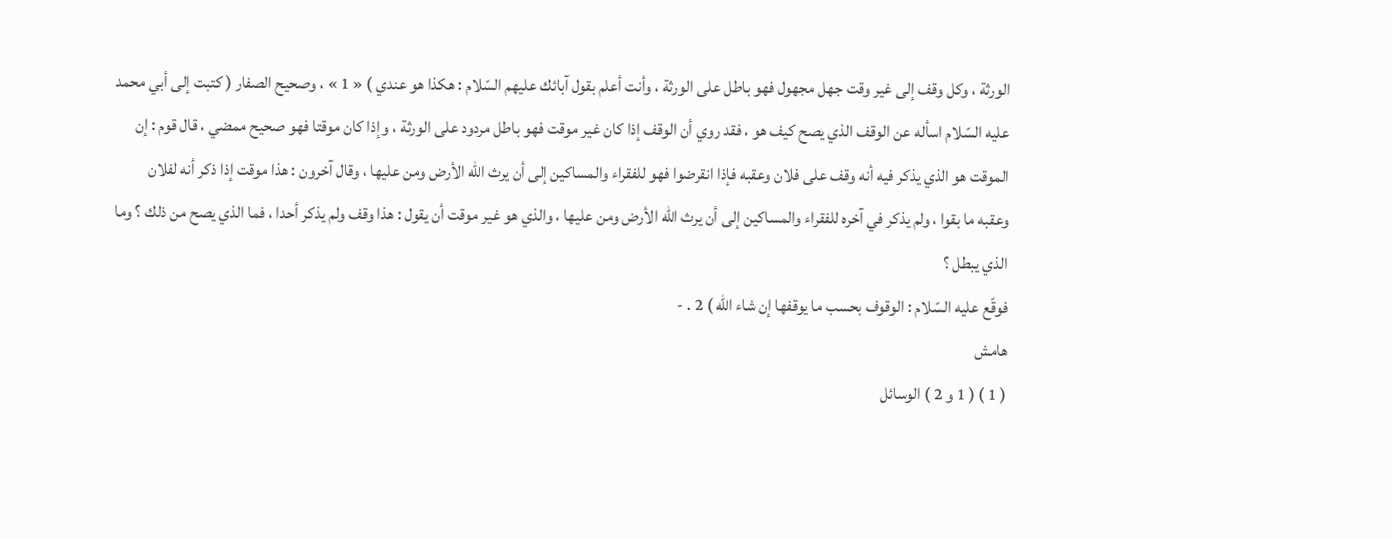الورثة ، وكل وقف إلى غير وقت جهل مجهول فهو باطل على الورثة ، وأنت أعلم بقول آبائك عليهم السّلام : هكذا هو عندي ) « 1 » ، وصحيح الصفار ( كتبت إلى أبي محمد عليه السّلام اسأله عن الوقف الذي يصح كيف هو ، فقد روي أن الوقف إذا كان غير موقت فهو باطل مردود على الورثة ، وإذا كان موقتا فهو صحيح ممضي ، قال قوم : إن الموقت هو الذي يذكر فيه أنه وقف على فلان وعقبه فإذا انقرضوا فهو للفقراء والمساكين إلى أن يرث اللّه الأرض ومن عليها ، وقال آخرون : هذا موقت إذا ذكر أنه لفلان وعقبه ما بقوا ، ولم يذكر في آخره للفقراء والمساكين إلى أن يرث اللّه الأرض ومن عليها ، والذي هو غير موقت أن يقول : هذا وقف ولم يذكر أحدا ، فما الذي يصح من ذلك ؟ وما الذي يبطل ؟
فوقّع عليه السّلام : الوقوف بحسب ما يوقفها إن شاء اللّه ) 2 . -
هامش
( 1 ) ( 1 و 2 ) الوسائل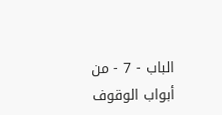الباب - 7 - من أبواب الوقوف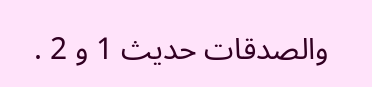والصدقات حديث 1 و 2 .